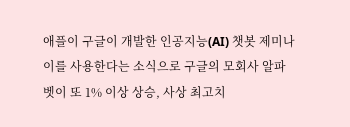애플이 구글이 개발한 인공지능(AI) 챗봇 제미나이를 사용한다는 소식으로 구글의 모회사 알파벳이 또 1% 이상 상승, 사상 최고치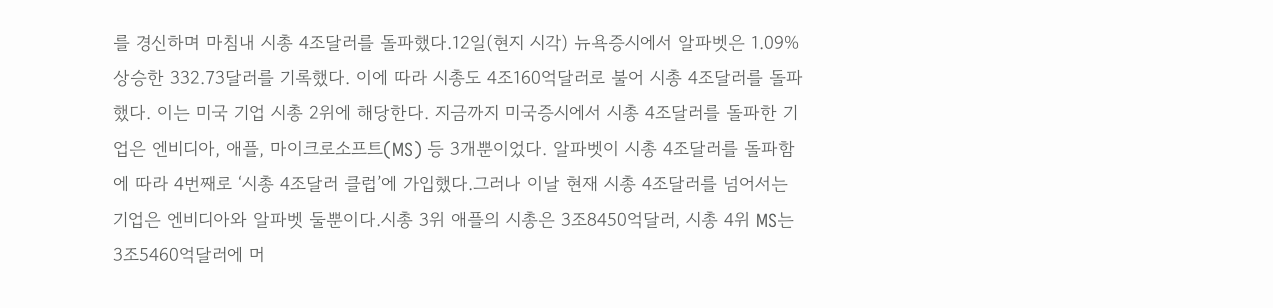를 경신하며 마침내 시총 4조달러를 돌파했다.12일(현지 시각) 뉴욕증시에서 알파벳은 1.09% 상승한 332.73달러를 기록했다. 이에 따라 시총도 4조160억달러로 불어 시총 4조달러를 돌파했다. 이는 미국 기업 시총 2위에 해당한다. 지금까지 미국증시에서 시총 4조달러를 돌파한 기업은 엔비디아, 애플, 마이크로소프트(MS) 등 3개뿐이었다. 알파벳이 시총 4조달러를 돌파함에 따라 4번째로 ‘시총 4조달러 클럽’에 가입했다.그러나 이날 현재 시총 4조달러를 넘어서는 기업은 엔비디아와 알파벳 둘뿐이다.시총 3위 애플의 시총은 3조8450억달러, 시총 4위 MS는 3조5460억달러에 머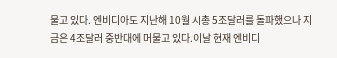물고 있다. 엔비디아도 지난해 10월 시총 5조달러를 돌파했으나 지금은 4조달러 중반대에 머물고 있다.이날 현재 엔비디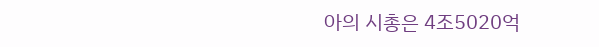아의 시총은 4조5020억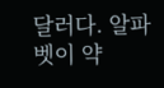달러다. 알파벳이 약